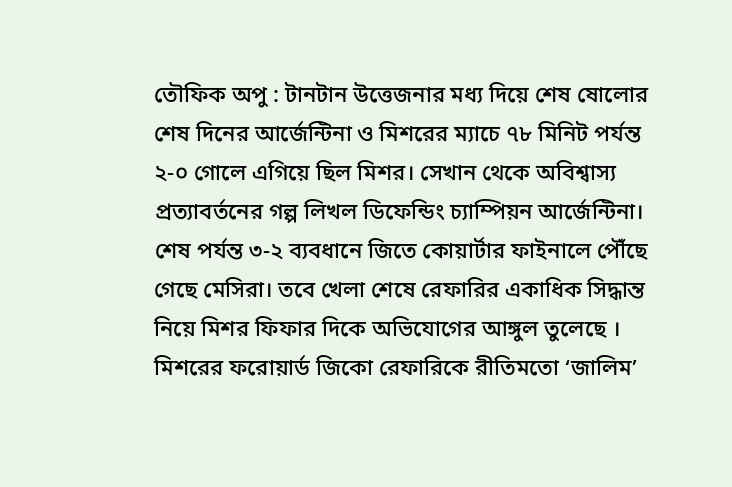তৌফিক অপু : টানটান উত্তেজনার মধ্য দিয়ে শেষ ষোলোর শেষ দিনের আর্জেন্টিনা ও মিশরের ম্যাচে ৭৮ মিনিট পর্যন্ত ২-০ গোলে এগিয়ে ছিল মিশর। সেখান থেকে অবিশ্বাস্য প্রত্যাবর্তনের গল্প লিখল ডিফেন্ডিং চ্যাম্পিয়ন আর্জেন্টিনা। শেষ পর্যন্ত ৩-২ ব্যবধানে জিতে কোয়ার্টার ফাইনালে পৌঁছে গেছে মেসিরা। তবে খেলা শেষে রেফারির একাধিক সিদ্ধান্ত নিয়ে মিশর ফিফার দিকে অভিযোগের আঙ্গুল তুলেছে ।
মিশরের ফরোয়ার্ড জিকো রেফারিকে রীতিমতো ‘জালিম’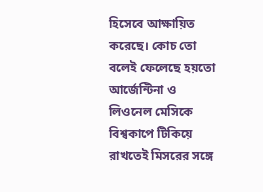হিসেবে আক্ষায়িত করেছে। কোচ তো বলেই ফেলেছে হয়তো আর্জেন্টিনা ও লিওনেল মেসিকে বিশ্বকাপে টিকিয়ে রাখতেই মিসরের সঙ্গে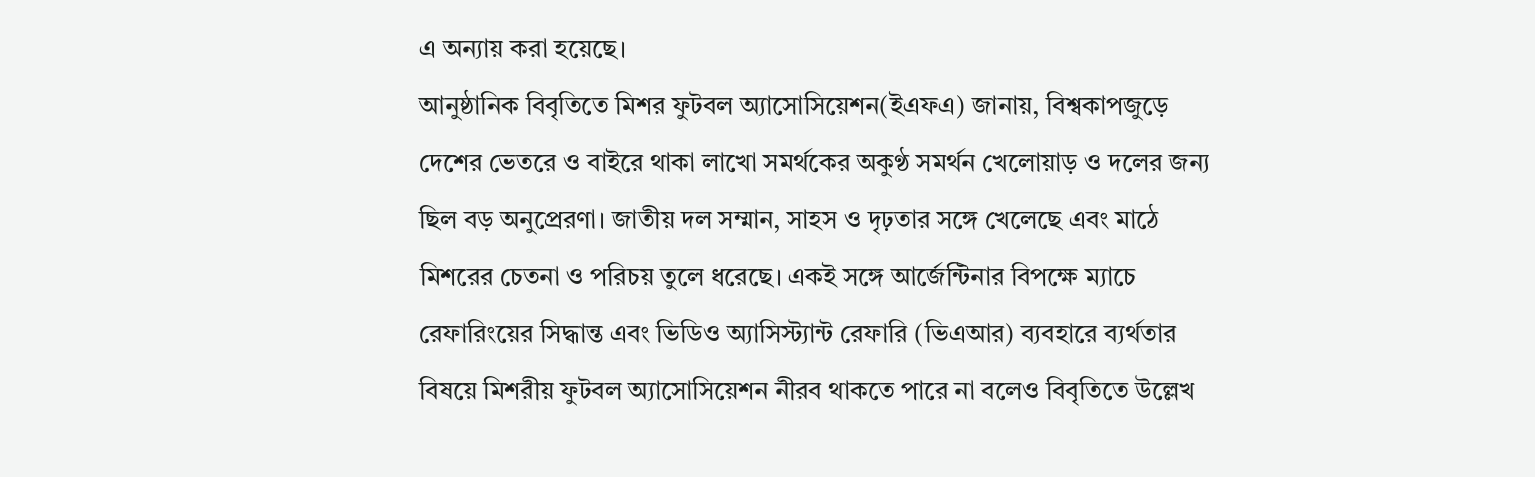এ অন্যায় করা হয়েছে।
আনুষ্ঠানিক বিবৃতিতে মিশর ফুটবল অ্যাসোসিয়েশন(ইএফএ) জানায়, বিশ্বকাপজুড়ে দেশের ভেতরে ও বাইরে থাকা লাখো সমর্থকের অকুণ্ঠ সমর্থন খেলোয়াড় ও দলের জন্য ছিল বড় অনুপ্রেরণা। জাতীয় দল সম্মান, সাহস ও দৃঢ়তার সঙ্গে খেলেছে এবং মাঠে মিশরের চেতনা ও পরিচয় তুলে ধরেছে। একই সঙ্গে আর্জেন্টিনার বিপক্ষে ম্যাচে রেফারিংয়ের সিদ্ধান্ত এবং ভিডিও অ্যাসিস্ট্যান্ট রেফারি (ভিএআর) ব্যবহারে ব্যর্থতার বিষয়ে মিশরীয় ফুটবল অ্যাসোসিয়েশন নীরব থাকতে পারে না বলেও বিবৃতিতে উল্লেখ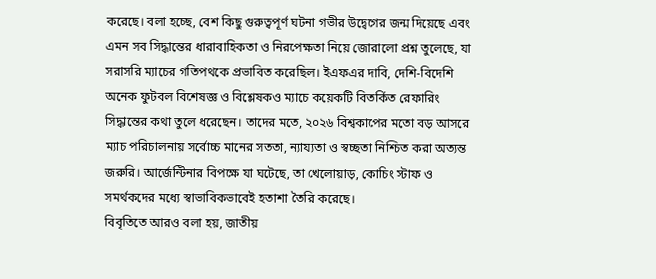করেছে। বলা হচ্ছে, বেশ কিছু গুরুত্বপূর্ণ ঘটনা গভীর উদ্বেগের জন্ম দিয়েছে এবং এমন সব সিদ্ধান্তের ধারাবাহিকতা ও নিরপেক্ষতা নিয়ে জোরালো প্রশ্ন তুলেছে, যা সরাসরি ম্যাচের গতিপথকে প্রভাবিত করেছিল। ইএফএর দাবি, দেশি-বিদেশি অনেক ফুটবল বিশেষজ্ঞ ও বিশ্লেষকও ম্যাচে কয়েকটি বিতর্কিত রেফারিং সিদ্ধান্তের কথা তুলে ধরেছেন। তাদের মতে, ২০২৬ বিশ্বকাপের মতো বড় আসরে ম্যাচ পরিচালনায় সর্বোচ্চ মানের সততা, ন্যায্যতা ও স্বচ্ছতা নিশ্চিত করা অত্যন্ত জরুরি। আর্জেন্টিনার বিপক্ষে যা ঘটেছে, তা খেলোয়াড়, কোচিং স্টাফ ও সমর্থকদের মধ্যে স্বাভাবিকভাবেই হতাশা তৈরি করেছে।
বিবৃতিতে আরও বলা হয়, জাতীয়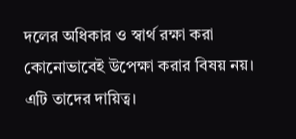দলের অধিকার ও স্বার্থ রক্ষা করা কোনোভাবেই উপেক্ষা করার বিষয় নয়। এটি তাদের দায়িত্ব।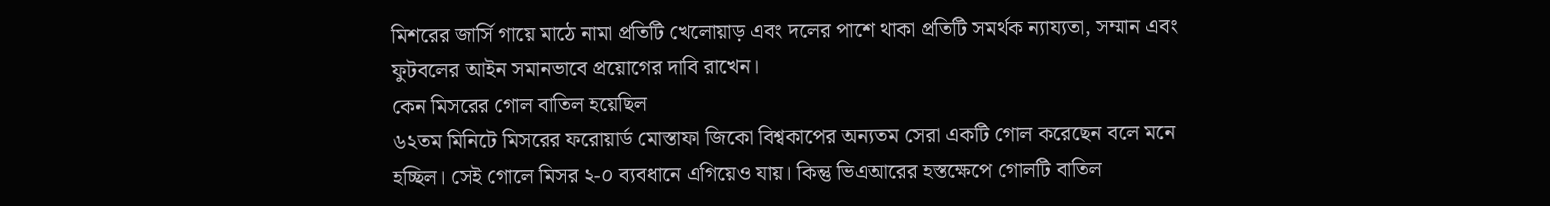মিশরের জার্সি গায়ে মাঠে নামা প্রতিটি খেলোয়াড় এবং দলের পাশে থাকা প্রতিটি সমর্থক ন্যায্যতা, সম্মান এবং ফুটবলের আইন সমানভাবে প্রয়োগের দাবি রাখেন।
কেন মিসরের গোল বাতিল হয়েছিল
৬২তম মিনিটে মিসরের ফরোয়ার্ড মোস্তাফা জিকো বিশ্বকাপের অন্যতম সেরা একটি গোল করেছেন বলে মনে হচ্ছিল। সেই গোলে মিসর ২-০ ব্যবধানে এগিয়েও যায়। কিন্তু ভিএআরের হস্তক্ষেপে গোলটি বাতিল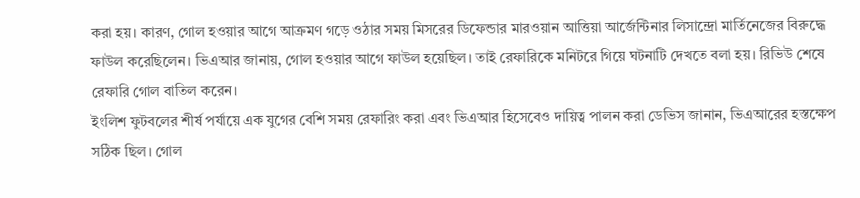করা হয়। কারণ, গোল হওয়ার আগে আক্রমণ গড়ে ওঠার সময় মিসরের ডিফেন্ডার মারওয়ান আত্তিয়া আর্জেন্টিনার লিসান্দ্রো মার্তিনেজের বিরুদ্ধে ফাউল করেছিলেন। ভিএআর জানায়, গোল হওয়ার আগে ফাউল হয়েছিল। তাই রেফারিকে মনিটরে গিয়ে ঘটনাটি দেখতে বলা হয়। রিভিউ শেষে রেফারি গোল বাতিল করেন।
ইংলিশ ফুটবলের শীর্ষ পর্যায়ে এক যুগের বেশি সময় রেফারিং করা এবং ভিএআর হিসেবেও দায়িত্ব পালন করা ডেভিস জানান, ভিএআরের হস্তক্ষেপ সঠিক ছিল। গোল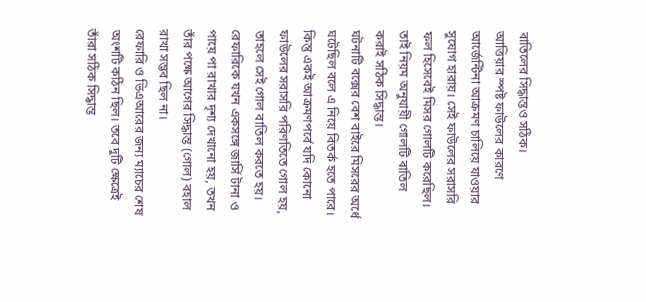বাতিলের সিদ্ধান্তও সঠিক।
আত্তিয়ার স্পষ্ট ফাউলের কারণে আর্জেন্টিনা আক্রমণ চালিয়ে যাওয়ার সুযোগ হারায়। সেই ফাউলের সরাসরি ফল হিসেবেই মিসর গোলটি করেছিল। তাই নিয়ম অনুযায়ী গোলটি বাতিল করাই সঠিক সিদ্ধান্ত।
ঘটনাটি বক্সের বেশ বাইরে মিসরের অর্ধে ঘটেছিল বলে এ নিয়ে বিতর্ক হতে পারে। কিন্তু একই আক্রমণপর্বে যদি কোনো ফাউলের সরাসরি পরিণতিতে গোল হয়, তাহলে সেই গোল বাতিল করতে হয়। রেফারিকে যখন একসঙ্গে জার্সি টানা ও পায়ে পা রাখার দৃশ্য দেখানো হয়, তখন তাঁর পক্ষে আগের সিদ্ধান্ত (গোল) বহাল রাখা সম্ভব ছিল না।
রেফারি ও ভিএআরের জন্য ম্যাচের শেষ অংশটি কঠিন ছিল। তবে দুটি ক্ষেত্রেই তাঁরা সঠিক সিদ্ধান্ত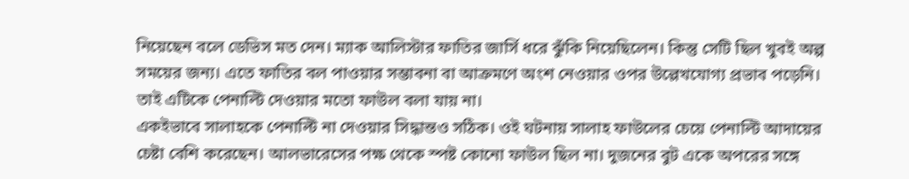নিয়েছেন বলে ডেভিস মত দেন। ম্যাক আলিস্টার ফাতির জার্সি ধরে ঝুঁকি নিয়েছিলেন। কিন্তু সেটি ছিল খুবই অল্প সময়ের জন্য। এতে ফাতির বল পাওয়ার সম্ভাবনা বা আক্রমণে অংশ নেওয়ার ওপর উল্লেখযোগ্য প্রভাব পড়েনি। তাই এটিকে পেনাল্টি দেওয়ার মতো ফাউল বলা যায় না।
একইভাবে সালাহকে পেনাল্টি না দেওয়ার সিদ্ধান্তও সঠিক। ওই ঘটনায় সালাহ ফাউলের চেয়ে পেনাল্টি আদায়ের চেষ্টা বেশি করেছেন। আলভারেসের পক্ষ থেকে স্পষ্ট কোনো ফাউল ছিল না। দুজনের বুট একে অপরের সঙ্গে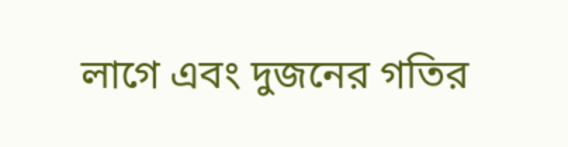লাগে এবং দুজনের গতির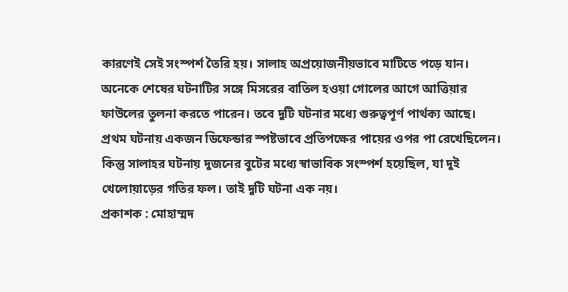কারণেই সেই সংস্পর্শ তৈরি হয়। সালাহ অপ্রয়োজনীয়ভাবে মাটিতে পড়ে যান।
অনেকে শেষের ঘটনাটির সঙ্গে মিসরের বাতিল হওয়া গোলের আগে আত্তিয়ার ফাউলের তুলনা করতে পারেন। তবে দুটি ঘটনার মধ্যে গুরুত্বপূর্ণ পার্থক্য আছে।
প্রথম ঘটনায় একজন ডিফেন্ডার স্পষ্টভাবে প্রতিপক্ষের পায়ের ওপর পা রেখেছিলেন। কিন্তু সালাহর ঘটনায় দুজনের বুটের মধ্যে স্বাভাবিক সংস্পর্শ হয়েছিল, যা দুই খেলোয়াড়ের গতির ফল। তাই দুটি ঘটনা এক নয়।
প্রকাশক : মোহাম্মদ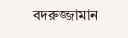বদরুজ্জামান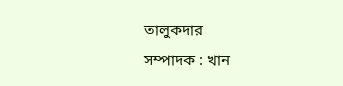তালুকদার
সম্পাদক : খান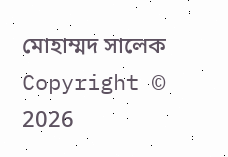মোহাম্মদ সালেক
Copyright © 2026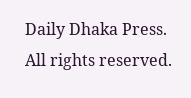Daily Dhaka Press. All rights reserved.